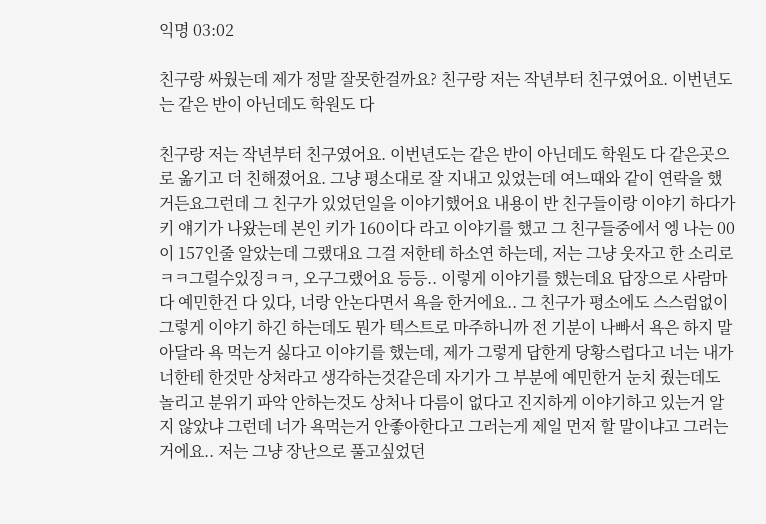익명 03:02

친구랑 싸웠는데 제가 정말 잘못한걸까요? 친구랑 저는 작년부터 친구였어요. 이번년도는 같은 반이 아닌데도 학원도 다

친구랑 저는 작년부터 친구였어요. 이번년도는 같은 반이 아닌데도 학원도 다 같은곳으로 옮기고 더 친해졌어요. 그냥 평소대로 잘 지내고 있었는데 여느때와 같이 연락을 했거든요그런데 그 친구가 있었던일을 이야기했어요 내용이 반 친구들이랑 이야기 하다가 키 얘기가 나왔는데 본인 키가 160이다 라고 이야기를 했고 그 친구들중에서 엥 나는 00이 157인줄 알았는데 그랬대요 그걸 저한테 하소연 하는데, 저는 그냥 웃자고 한 소리로 ㅋㅋ그럴수있징ㅋㅋ, 오구그랬어요 등등.. 이렇게 이야기를 했는데요 답장으로 사람마다 예민한건 다 있다, 너랑 안논다면서 욕을 한거에요.. 그 친구가 평소에도 스스럼없이 그렇게 이야기 하긴 하는데도 뭔가 텍스트로 마주하니까 전 기분이 나빠서 욕은 하지 말아달라 욕 먹는거 싫다고 이야기를 했는데, 제가 그렇게 답한게 당황스럽다고 너는 내가 너한테 한것만 상처라고 생각하는것같은데 자기가 그 부분에 예민한거 눈치 줬는데도 놀리고 분위기 파악 안하는것도 상처나 다름이 없다고 진지하게 이야기하고 있는거 알지 않았냐 그런데 너가 욕먹는거 안좋아한다고 그러는게 제일 먼저 할 말이냐고 그러는거에요.. 저는 그냥 장난으로 풀고싶었던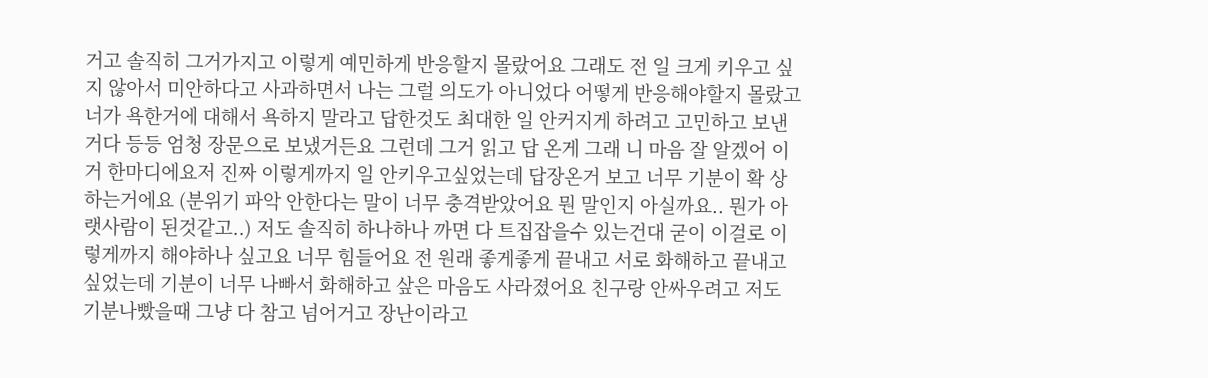거고 솔직히 그거가지고 이렇게 예민하게 반응할지 몰랐어요 그래도 전 일 크게 키우고 싶지 않아서 미안하다고 사과하면서 나는 그럴 의도가 아니었다 어떻게 반응해야할지 몰랐고 너가 욕한거에 대해서 욕하지 말라고 답한것도 최대한 일 안커지게 하려고 고민하고 보낸거다 등등 엄청 장문으로 보냈거든요 그런데 그거 읽고 답 온게 그래 니 마음 잘 알겠어 이거 한마디에요저 진짜 이렇게까지 일 안키우고싶었는데 답장온거 보고 너무 기분이 확 상하는거에요 (분위기 파악 안한다는 말이 너무 충격받았어요 뭔 말인지 아실까요.. 뭔가 아랫사람이 된것같고..) 저도 솔직히 하나하나 까면 다 트집잡을수 있는건대 굳이 이걸로 이렇게까지 해야하나 싶고요 너무 힘들어요 전 원래 좋게좋게 끝내고 서로 화해하고 끝내고 싶었는데 기분이 너무 나빠서 화해하고 샆은 마음도 사라졌어요 친구랑 안싸우려고 저도 기분나빴을때 그냥 다 참고 넘어거고 장난이라고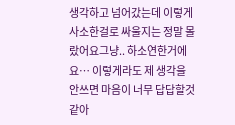생각하고 넘어갔는데 이렇게 사소한걸로 싸울지는 정말 몰랐어요그냥.. 하소연한거에요… 이렇게라도 제 생각을 안쓰면 마음이 너무 답답할것같아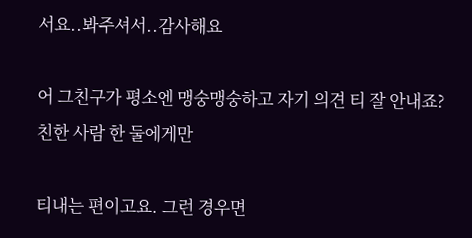서요..봐주셔서..감사해요

어 그친구가 평소엔 맹숭맹숭하고 자기 의견 티 잘 안내죠? 친한 사람 한 둘에게만

티내는 편이고요. 그런 경우면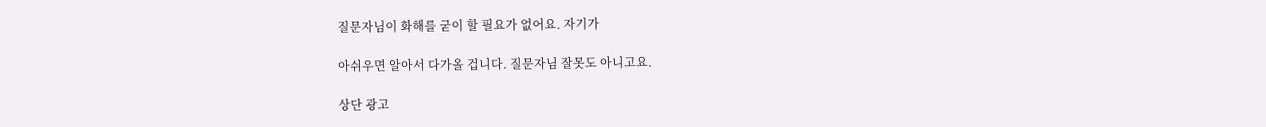질문자님이 화해를 굳이 할 필요가 없어요. 자기가

아쉬우면 알아서 다가올 겁니다. 질문자님 잘못도 아니고요.

상단 광고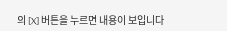의 [X] 버튼을 누르면 내용이 보입니다